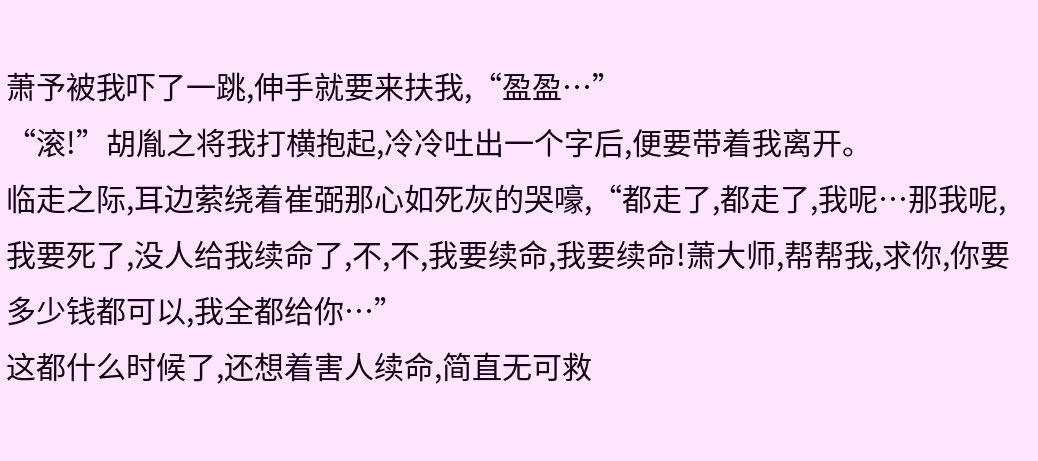萧予被我吓了一跳,伸手就要来扶我,“盈盈…”
“滚!”胡胤之将我打横抱起,冷冷吐出一个字后,便要带着我离开。
临走之际,耳边萦绕着崔弼那心如死灰的哭嚎,“都走了,都走了,我呢…那我呢,我要死了,没人给我续命了,不,不,我要续命,我要续命!萧大师,帮帮我,求你,你要多少钱都可以,我全都给你…”
这都什么时候了,还想着害人续命,简直无可救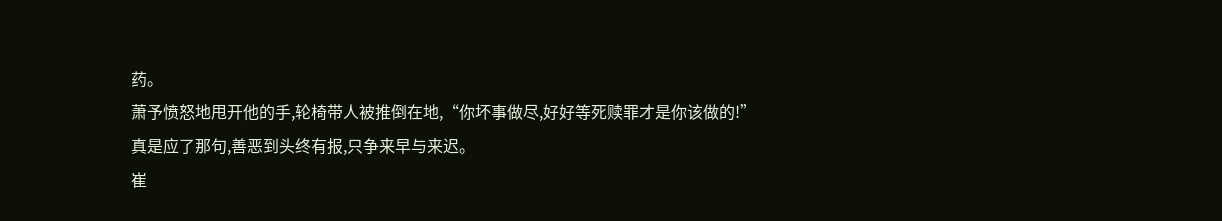药。
萧予愤怒地甩开他的手,轮椅带人被推倒在地,“你坏事做尽,好好等死赎罪才是你该做的!”
真是应了那句,善恶到头终有报,只争来早与来迟。
崔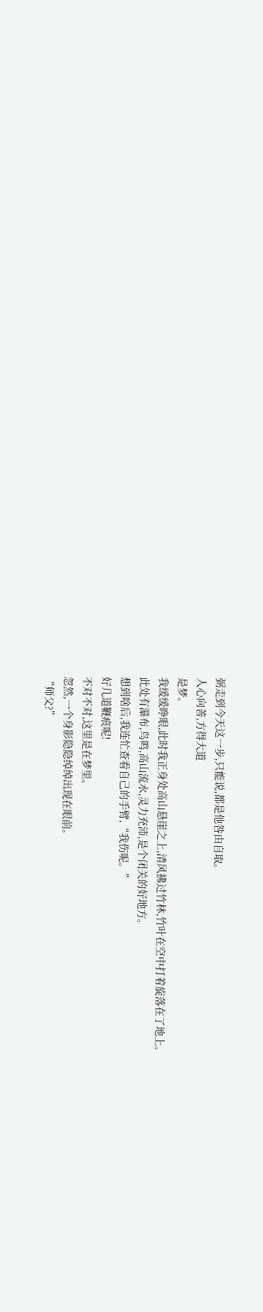弼走到今天这一步,只能说,都是他咎由自取。
人心向善,方得大道
是梦。
我缓缓睁眼,此时我正身处高山悬崖之上,清风拂过竹林,竹叶在空中打着旋落在了地上。
此处有瀑布,鸟鸣,高山流水,灵力充沛,是个闭关的好地方。
想到啥后,我连忙查看自己的手臂,“我伤呢。”
好几道鞭痕呢!
不对不对,这里是在梦里。
忽然,一个身影隐隐绰绰出现在眼前。
“师父?”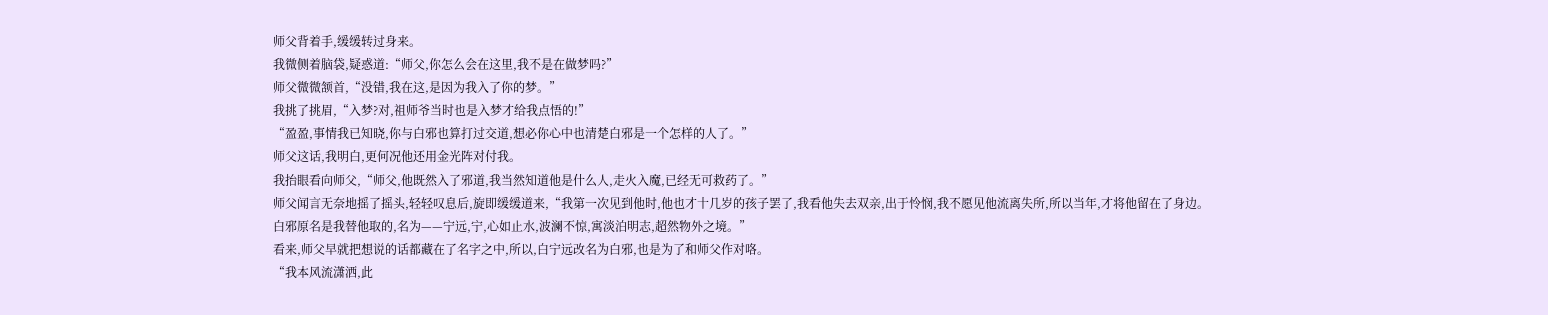师父背着手,缓缓转过身来。
我微侧着脑袋,疑惑道:“师父,你怎么会在这里,我不是在做梦吗?”
师父微微颔首,“没错,我在这,是因为我入了你的梦。”
我挑了挑眉,“入梦?对,祖师爷当时也是入梦才给我点悟的!”
“盈盈,事情我已知晓,你与白邪也算打过交道,想必你心中也清楚白邪是一个怎样的人了。”
师父这话,我明白,更何况他还用金光阵对付我。
我抬眼看向师父,“师父,他既然入了邪道,我当然知道他是什么人,走火入魔,已经无可救药了。”
师父闻言无奈地摇了摇头,轻轻叹息后,旋即缓缓道来,“我第一次见到他时,他也才十几岁的孩子罢了,我看他失去双亲,出于怜悯,我不愿见他流离失所,所以当年,才将他留在了身边。
白邪原名是我替他取的,名为——宁远,宁,心如止水,波澜不惊,寓淡泊明志,超然物外之境。”
看来,师父早就把想说的话都藏在了名字之中,所以,白宁远改名为白邪,也是为了和师父作对咯。
“我本风流潇洒,此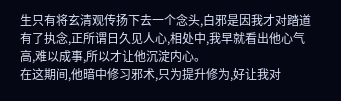生只有将玄清观传扬下去一个念头,白邪是因我才对踏道有了执念,正所谓日久见人心,相处中,我早就看出他心气高,难以成事,所以才让他沉淀内心。
在这期间,他暗中修习邪术,只为提升修为,好让我对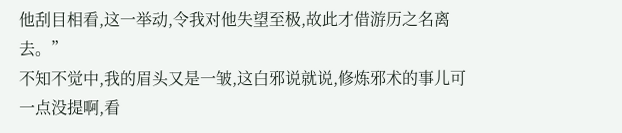他刮目相看,这一举动,令我对他失望至极,故此才借游历之名离去。”
不知不觉中,我的眉头又是一皱,这白邪说就说,修炼邪术的事儿可一点没提啊,看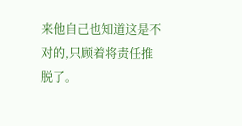来他自己也知道这是不对的,只顾着将责任推脱了。